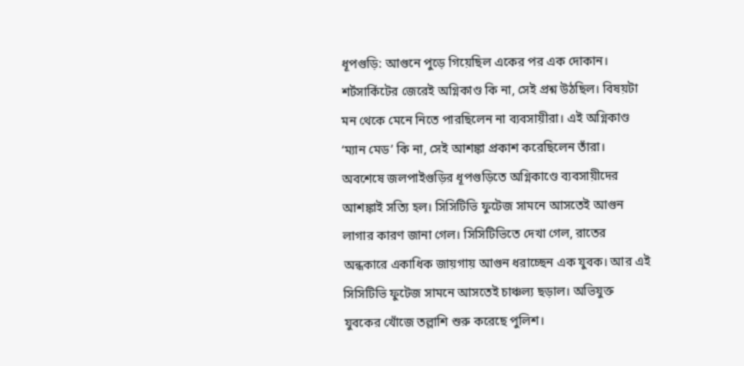ধূপগুড়ি: আগুনে পুড়ে গিয়েছিল একের পর এক দোকান। শর্টসার্কিটের জেরেই অগ্নিকাণ্ড কি না, সেই প্রশ্ন উঠছিল। বিষয়টা মন থেকে মেনে নিতে পারছিলেন না ব্যবসায়ীরা। এই অগ্নিকাণ্ড ‘ম্যান মেড’ কি না, সেই আশঙ্কা প্রকাশ করেছিলেন তাঁরা। অবশেষে জলপাইগুড়ির ধূপগুড়িতে অগ্নিকাণ্ডে ব্যবসায়ীদের আশঙ্কাই সত্যি হল। সিসিটিভি ফুটেজ সামনে আসতেই আগুন লাগার কারণ জানা গেল। সিসিটিভিতে দেখা গেল, রাতের অন্ধকারে একাধিক জায়গায় আগুন ধরাচ্ছেন এক যুবক। আর এই সিসিটিভি ফুটেজ সামনে আসতেই চাঞ্চল্য ছড়াল। অভিযুক্ত যুবকের খোঁজে তল্লাশি শুরু করেছে পুলিশ।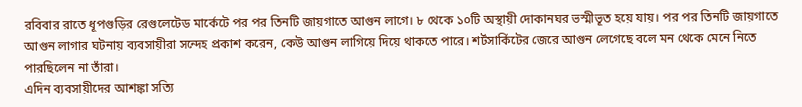রবিবার রাতে ধূপগুড়ির রেগুলেটেড মার্কেটে পর পর তিনটি জায়গাতে আগুন লাগে। ৮ থেকে ১০টি অস্থায়ী দোকানঘর ভস্মীভূত হয়ে যায়। পর পর তিনটি জায়গাতে আগুন লাগার ঘটনায় ব্যবসায়ীরা সন্দেহ প্রকাশ করেন, কেউ আগুন লাগিয়ে দিয়ে থাকতে পারে। শর্টসার্কিটের জেরে আগুন লেগেছে বলে মন থেকে মেনে নিতে পারছিলেন না তাঁরা।
এদিন ব্যবসায়ীদের আশঙ্কা সত্যি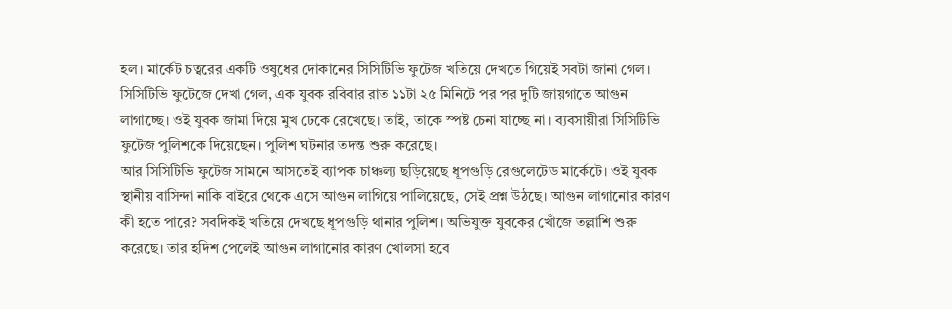হল। মার্কেট চত্বরের একটি ওষুধের দোকানের সিসিটিভি ফুটেজ খতিয়ে দেখতে গিয়েই সবটা জানা গেল। সিসিটিভি ফুটেজে দেখা গেল, এক যুবক রবিবার রাত ১১টা ২৫ মিনিটে পর পর দুটি জায়গাতে আগুন লাগাচ্ছে। ওই যুবক জামা দিয়ে মুখ ঢেকে রেখেছে। তাই, তাকে স্পষ্ট চেনা যাচ্ছে না। ব্যবসায়ীরা সিসিটিভি ফুটেজ পুলিশকে দিয়েছেন। পুলিশ ঘটনার তদন্ত শুরু করেছে।
আর সিসিটিভি ফুটেজ সামনে আসতেই ব্যাপক চাঞ্চল্য ছড়িয়েছে ধূপগুড়ি রেগুলেটেড মার্কেটে। ওই যুবক স্থানীয় বাসিন্দা নাকি বাইরে থেকে এসে আগুন লাগিয়ে পালিয়েছে, সেই প্রশ্ন উঠছে। আগুন লাগানোর কারণ কী হতে পারে? সবদিকই খতিয়ে দেখছে ধূপগুড়ি থানার পুলিশ। অভিযুক্ত যুবকের খোঁজে তল্লাশি শুরু করেছে। তার হদিশ পেলেই আগুন লাগানোর কারণ খোলসা হবে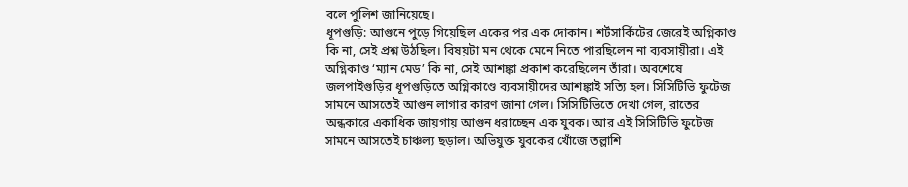বলে পুলিশ জানিয়েছে।
ধূপগুড়ি: আগুনে পুড়ে গিয়েছিল একের পর এক দোকান। শর্টসার্কিটের জেরেই অগ্নিকাণ্ড কি না, সেই প্রশ্ন উঠছিল। বিষয়টা মন থেকে মেনে নিতে পারছিলেন না ব্যবসায়ীরা। এই অগ্নিকাণ্ড ‘ম্যান মেড’ কি না, সেই আশঙ্কা প্রকাশ করেছিলেন তাঁরা। অবশেষে জলপাইগুড়ির ধূপগুড়িতে অগ্নিকাণ্ডে ব্যবসায়ীদের আশঙ্কাই সত্যি হল। সিসিটিভি ফুটেজ সামনে আসতেই আগুন লাগার কারণ জানা গেল। সিসিটিভিতে দেখা গেল, রাতের অন্ধকারে একাধিক জায়গায় আগুন ধরাচ্ছেন এক যুবক। আর এই সিসিটিভি ফুটেজ সামনে আসতেই চাঞ্চল্য ছড়াল। অভিযুক্ত যুবকের খোঁজে তল্লাশি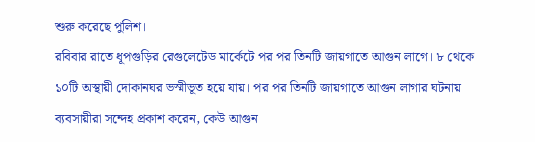শুরু করেছে পুলিশ।
রবিবার রাতে ধূপগুড়ির রেগুলেটেড মার্কেটে পর পর তিনটি জায়গাতে আগুন লাগে। ৮ থেকে ১০টি অস্থায়ী দোকানঘর ভস্মীভূত হয়ে যায়। পর পর তিনটি জায়গাতে আগুন লাগার ঘটনায় ব্যবসায়ীরা সন্দেহ প্রকাশ করেন, কেউ আগুন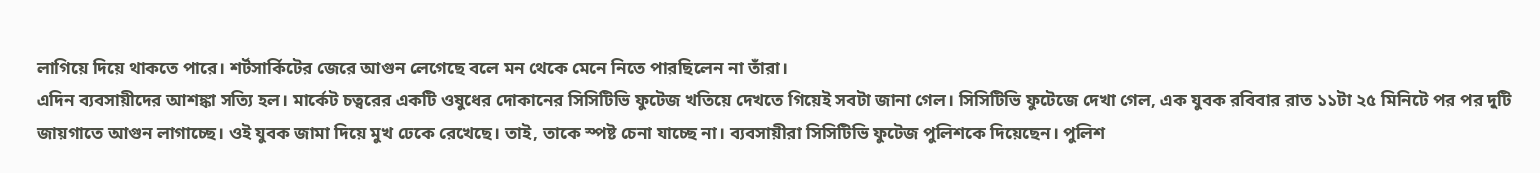লাগিয়ে দিয়ে থাকতে পারে। শর্টসার্কিটের জেরে আগুন লেগেছে বলে মন থেকে মেনে নিতে পারছিলেন না তাঁরা।
এদিন ব্যবসায়ীদের আশঙ্কা সত্যি হল। মার্কেট চত্বরের একটি ওষুধের দোকানের সিসিটিভি ফুটেজ খতিয়ে দেখতে গিয়েই সবটা জানা গেল। সিসিটিভি ফুটেজে দেখা গেল, এক যুবক রবিবার রাত ১১টা ২৫ মিনিটে পর পর দুটি জায়গাতে আগুন লাগাচ্ছে। ওই যুবক জামা দিয়ে মুখ ঢেকে রেখেছে। তাই, তাকে স্পষ্ট চেনা যাচ্ছে না। ব্যবসায়ীরা সিসিটিভি ফুটেজ পুলিশকে দিয়েছেন। পুলিশ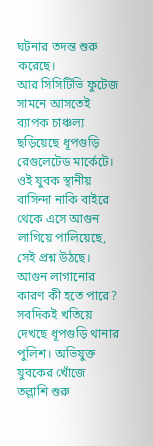ঘটনার তদন্ত শুরু করেছে।
আর সিসিটিভি ফুটেজ সামনে আসতেই ব্যাপক চাঞ্চল্য ছড়িয়েছে ধূপগুড়ি রেগুলেটেড মার্কেটে। ওই যুবক স্থানীয় বাসিন্দা নাকি বাইরে থেকে এসে আগুন লাগিয়ে পালিয়েছে, সেই প্রশ্ন উঠছে। আগুন লাগানোর কারণ কী হতে পারে? সবদিকই খতিয়ে দেখছে ধূপগুড়ি থানার পুলিশ। অভিযুক্ত যুবকের খোঁজে তল্লাশি শুরু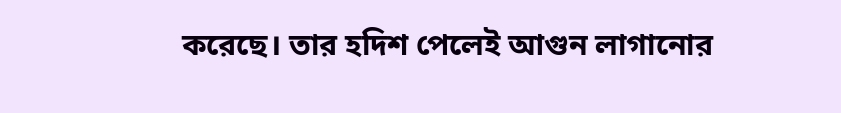করেছে। তার হদিশ পেলেই আগুন লাগানোর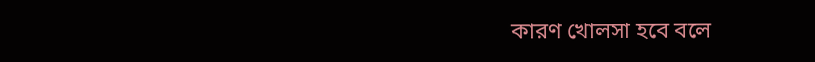কারণ খোলসা হবে বলে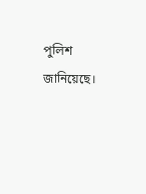পুলিশ জানিয়েছে।